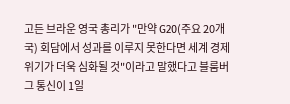고든 브라운 영국 총리가 "만약 G20(주요 20개국) 회담에서 성과를 이루지 못한다면 세계 경제 위기가 더욱 심화될 것"이라고 말했다고 블룸버그 통신이 1일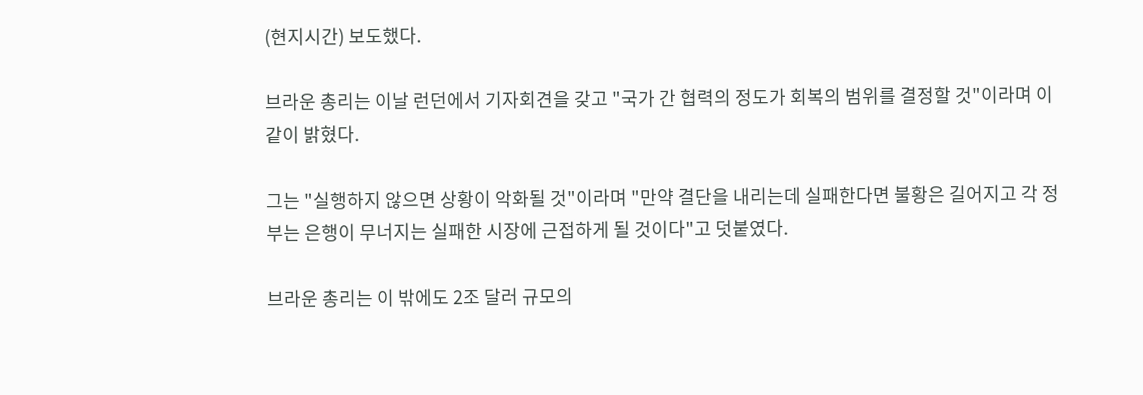(현지시간) 보도했다.

브라운 총리는 이날 런던에서 기자회견을 갖고 "국가 간 협력의 정도가 회복의 범위를 결정할 것"이라며 이같이 밝혔다.

그는 "실행하지 않으면 상황이 악화될 것"이라며 "만약 결단을 내리는데 실패한다면 불황은 길어지고 각 정부는 은행이 무너지는 실패한 시장에 근접하게 될 것이다"고 덧붙였다.

브라운 총리는 이 밖에도 2조 달러 규모의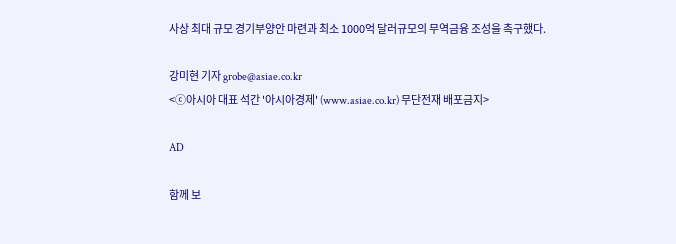사상 최대 규모 경기부양안 마련과 최소 1000억 달러규모의 무역금융 조성을 촉구했다.

강미현 기자 grobe@asiae.co.kr
<ⓒ아시아 대표 석간 '아시아경제' (www.asiae.co.kr) 무단전재 배포금지>

AD

함께 보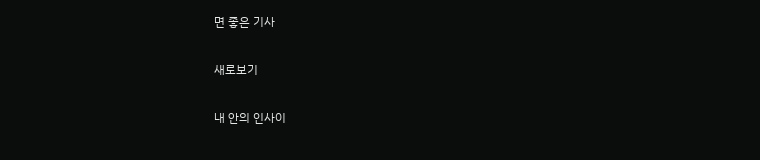면 좋은 기사

새로보기

내 안의 인사이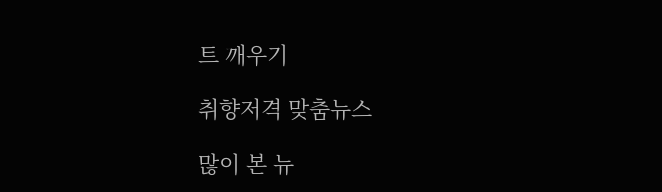트 깨우기

취향저격 맞춤뉴스

많이 본 뉴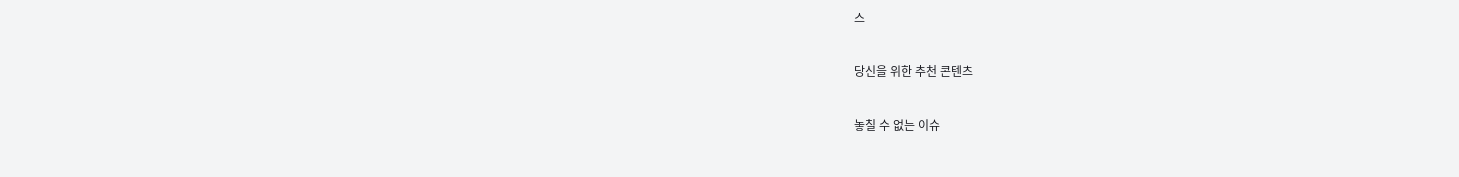스

당신을 위한 추천 콘텐츠

놓칠 수 없는 이슈